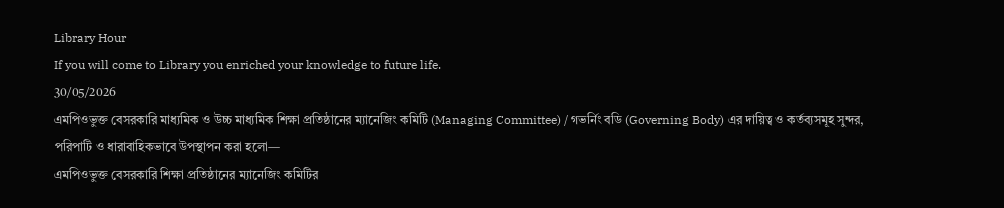Library Hour
If you will come to Library you enriched your knowledge to future life.
30/05/2026
এমপিওভুক্ত বেসরকারি মাধ্যমিক ও উচ্চ মাধ্যমিক শিক্ষা প্রতিষ্ঠানের ম্যানেজিং কমিটি (Managing Committee) / গভর্নিং বডি (Governing Body) এর দায়িত্ব ও কর্তব্যসমূহ সুন্দর, পরিপাটি ও ধারাবাহিকভাবে উপস্থাপন করা হলো—
এমপিওভুক্ত বেসরকারি শিক্ষা প্রতিষ্ঠানের ম্যানেজিং কমিটির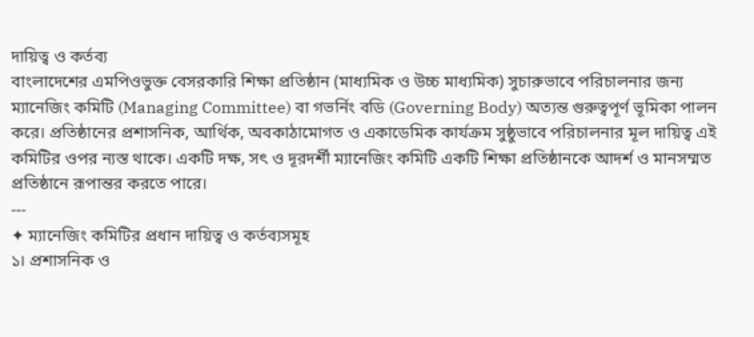দায়িত্ব ও কর্তব্য
বাংলাদেশের এমপিওভুক্ত বেসরকারি শিক্ষা প্রতিষ্ঠান (মাধ্যমিক ও উচ্চ মাধ্যমিক) সুচারুভাবে পরিচালনার জন্য ম্যানেজিং কমিটি (Managing Committee) বা গভর্নিং বডি (Governing Body) অত্যন্ত গুরুত্বপূর্ণ ভূমিকা পালন করে। প্রতিষ্ঠানের প্রশাসনিক, আর্থিক, অবকাঠামোগত ও একাডেমিক কার্যক্রম সুষ্ঠুভাবে পরিচালনার মূল দায়িত্ব এই কমিটির ওপর ন্যস্ত থাকে। একটি দক্ষ, সৎ ও দূরদর্শী ম্যানেজিং কমিটি একটি শিক্ষা প্রতিষ্ঠানকে আদর্শ ও মানসম্মত প্রতিষ্ঠানে রূপান্তর করতে পারে।
---
✦ ম্যানেজিং কমিটির প্রধান দায়িত্ব ও কর্তব্যসমূহ
১। প্রশাসনিক ও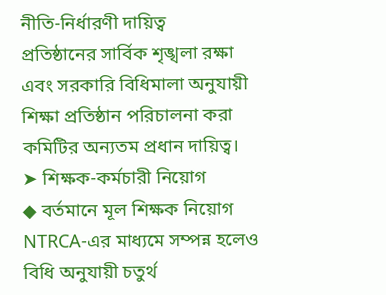নীতি-নির্ধারণী দায়িত্ব
প্রতিষ্ঠানের সার্বিক শৃঙ্খলা রক্ষা এবং সরকারি বিধিমালা অনুযায়ী শিক্ষা প্রতিষ্ঠান পরিচালনা করা কমিটির অন্যতম প্রধান দায়িত্ব।
➤ শিক্ষক-কর্মচারী নিয়োগ
◆ বর্তমানে মূল শিক্ষক নিয়োগ NTRCA-এর মাধ্যমে সম্পন্ন হলেও বিধি অনুযায়ী চতুর্থ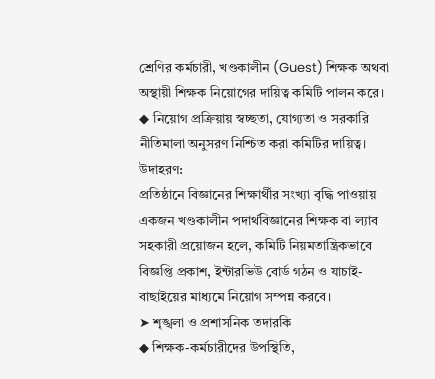শ্রেণির কর্মচারী, খণ্ডকালীন (Guest) শিক্ষক অথবা অস্থায়ী শিক্ষক নিয়োগের দায়িত্ব কমিটি পালন করে।
◆ নিয়োগ প্রক্রিয়ায় স্বচ্ছতা, যোগ্যতা ও সরকারি নীতিমালা অনুসরণ নিশ্চিত করা কমিটির দায়িত্ব।
উদাহরণ:
প্রতিষ্ঠানে বিজ্ঞানের শিক্ষার্থীর সংখ্যা বৃদ্ধি পাওয়ায় একজন খণ্ডকালীন পদার্থবিজ্ঞানের শিক্ষক বা ল্যাব সহকারী প্রয়োজন হলে, কমিটি নিয়মতান্ত্রিকভাবে বিজ্ঞপ্তি প্রকাশ, ইন্টারভিউ বোর্ড গঠন ও যাচাই-বাছাইয়ের মাধ্যমে নিয়োগ সম্পন্ন করবে।
➤ শৃঙ্খলা ও প্রশাসনিক তদারকি
◆ শিক্ষক-কর্মচারীদের উপস্থিতি,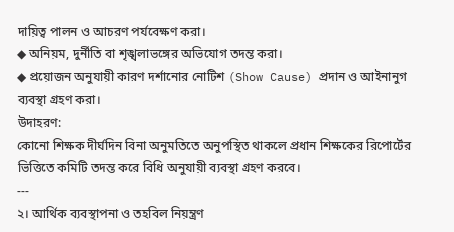দায়িত্ব পালন ও আচরণ পর্যবেক্ষণ করা।
◆ অনিয়ম, দুর্নীতি বা শৃঙ্খলাভঙ্গের অভিযোগ তদন্ত করা।
◆ প্রয়োজন অনুযায়ী কারণ দর্শানোর নোটিশ (Show Cause) প্রদান ও আইনানুগ ব্যবস্থা গ্রহণ করা।
উদাহরণ:
কোনো শিক্ষক দীর্ঘদিন বিনা অনুমতিতে অনুপস্থিত থাকলে প্রধান শিক্ষকের রিপোর্টের ভিত্তিতে কমিটি তদন্ত করে বিধি অনুযায়ী ব্যবস্থা গ্রহণ করবে।
---
২। আর্থিক ব্যবস্থাপনা ও তহবিল নিয়ন্ত্রণ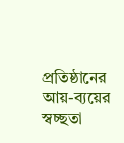প্রতিষ্ঠানের আয়-ব্যয়ের স্বচ্ছতা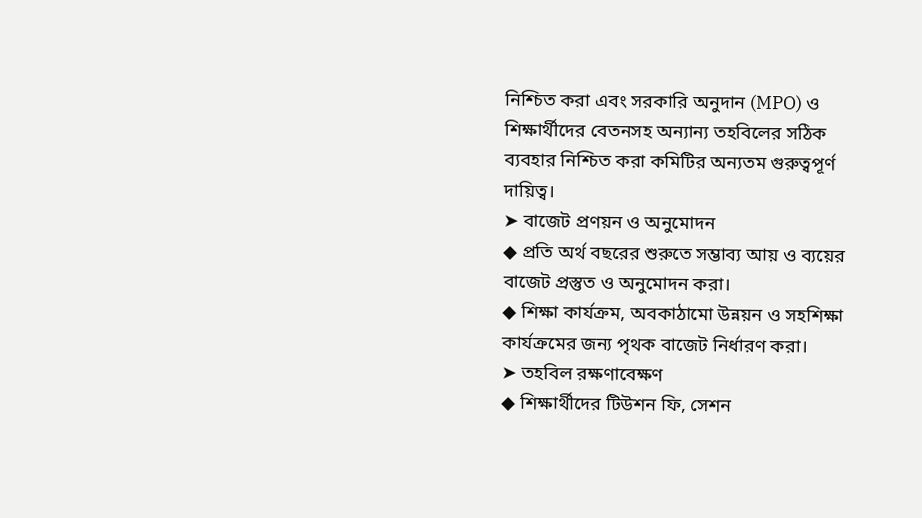নিশ্চিত করা এবং সরকারি অনুদান (MPO) ও শিক্ষার্থীদের বেতনসহ অন্যান্য তহবিলের সঠিক ব্যবহার নিশ্চিত করা কমিটির অন্যতম গুরুত্বপূর্ণ দায়িত্ব।
➤ বাজেট প্রণয়ন ও অনুমোদন
◆ প্রতি অর্থ বছরের শুরুতে সম্ভাব্য আয় ও ব্যয়ের বাজেট প্রস্তুত ও অনুমোদন করা।
◆ শিক্ষা কার্যক্রম, অবকাঠামো উন্নয়ন ও সহশিক্ষা কার্যক্রমের জন্য পৃথক বাজেট নির্ধারণ করা।
➤ তহবিল রক্ষণাবেক্ষণ
◆ শিক্ষার্থীদের টিউশন ফি, সেশন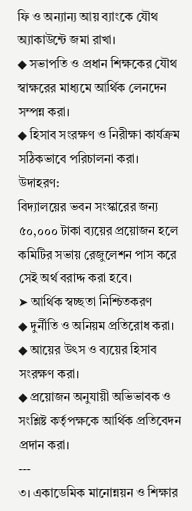ফি ও অন্যান্য আয় ব্যাংকে যৌথ অ্যাকাউন্টে জমা রাখা।
◆ সভাপতি ও প্রধান শিক্ষকের যৌথ স্বাক্ষরের মাধ্যমে আর্থিক লেনদেন সম্পন্ন করা।
◆ হিসাব সংরক্ষণ ও নিরীক্ষা কার্যক্রম সঠিকভাবে পরিচালনা করা।
উদাহরণ:
বিদ্যালয়ের ভবন সংস্কারের জন্য ৫০,০০০ টাকা ব্যয়ের প্রয়োজন হলে কমিটির সভায় রেজুলেশন পাস করে সেই অর্থ বরাদ্দ করা হবে।
➤ আর্থিক স্বচ্ছতা নিশ্চিতকরণ
◆ দুর্নীতি ও অনিয়ম প্রতিরোধ করা।
◆ আয়ের উৎস ও ব্যয়ের হিসাব সংরক্ষণ করা।
◆ প্রয়োজন অনুযায়ী অভিভাবক ও সংশ্লিষ্ট কর্তৃপক্ষকে আর্থিক প্রতিবেদন প্রদান করা।
---
৩। একাডেমিক মানোন্নয়ন ও শিক্ষার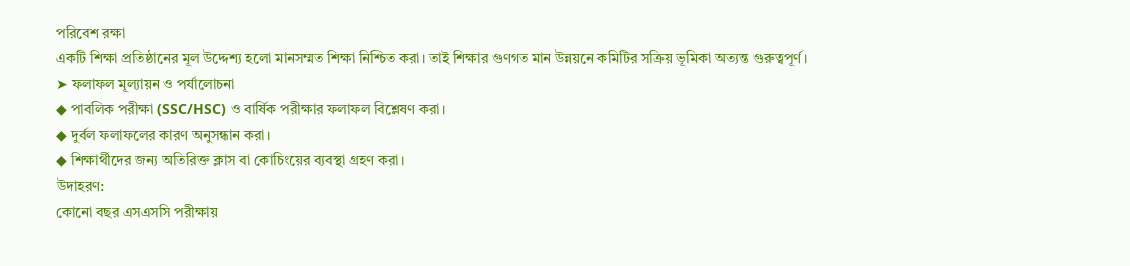পরিবেশ রক্ষা
একটি শিক্ষা প্রতিষ্ঠানের মূল উদ্দেশ্য হলো মানসম্মত শিক্ষা নিশ্চিত করা। তাই শিক্ষার গুণগত মান উন্নয়নে কমিটির সক্রিয় ভূমিকা অত্যন্ত গুরুত্বপূর্ণ।
➤ ফলাফল মূল্যায়ন ও পর্যালোচনা
◆ পাবলিক পরীক্ষা (SSC/HSC) ও বার্ষিক পরীক্ষার ফলাফল বিশ্লেষণ করা।
◆ দুর্বল ফলাফলের কারণ অনুসন্ধান করা।
◆ শিক্ষার্থীদের জন্য অতিরিক্ত ক্লাস বা কোচিংয়ের ব্যবস্থা গ্রহণ করা।
উদাহরণ:
কোনো বছর এসএসসি পরীক্ষায়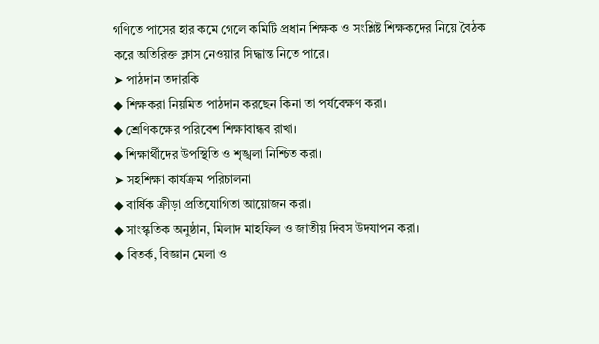গণিতে পাসের হার কমে গেলে কমিটি প্রধান শিক্ষক ও সংশ্লিষ্ট শিক্ষকদের নিয়ে বৈঠক করে অতিরিক্ত ক্লাস নেওয়ার সিদ্ধান্ত নিতে পারে।
➤ পাঠদান তদারকি
◆ শিক্ষকরা নিয়মিত পাঠদান করছেন কিনা তা পর্যবেক্ষণ করা।
◆ শ্রেণিকক্ষের পরিবেশ শিক্ষাবান্ধব রাখা।
◆ শিক্ষার্থীদের উপস্থিতি ও শৃঙ্খলা নিশ্চিত করা।
➤ সহশিক্ষা কার্যক্রম পরিচালনা
◆ বার্ষিক ক্রীড়া প্রতিযোগিতা আয়োজন করা।
◆ সাংস্কৃতিক অনুষ্ঠান, মিলাদ মাহফিল ও জাতীয় দিবস উদযাপন করা।
◆ বিতর্ক, বিজ্ঞান মেলা ও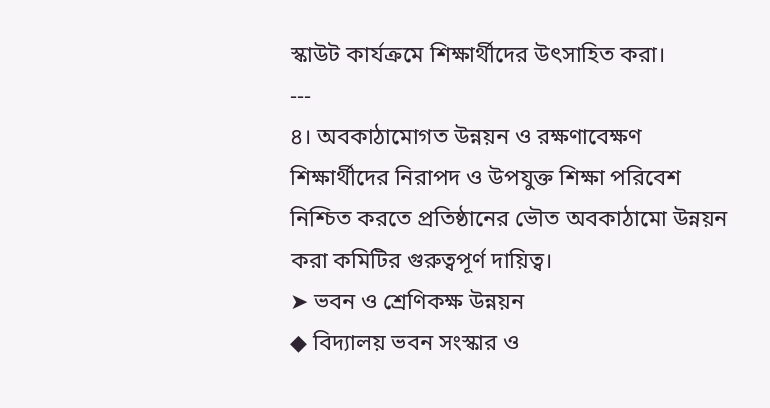স্কাউট কার্যক্রমে শিক্ষার্থীদের উৎসাহিত করা।
---
৪। অবকাঠামোগত উন্নয়ন ও রক্ষণাবেক্ষণ
শিক্ষার্থীদের নিরাপদ ও উপযুক্ত শিক্ষা পরিবেশ নিশ্চিত করতে প্রতিষ্ঠানের ভৌত অবকাঠামো উন্নয়ন করা কমিটির গুরুত্বপূর্ণ দায়িত্ব।
➤ ভবন ও শ্রেণিকক্ষ উন্নয়ন
◆ বিদ্যালয় ভবন সংস্কার ও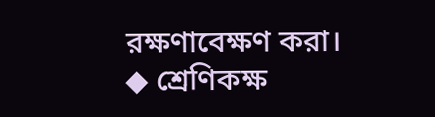রক্ষণাবেক্ষণ করা।
◆ শ্রেণিকক্ষ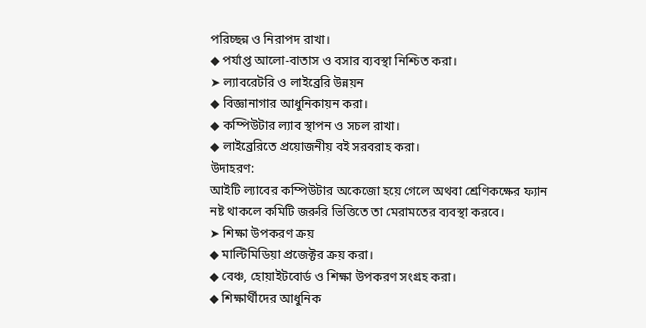পরিচ্ছন্ন ও নিরাপদ রাখা।
◆ পর্যাপ্ত আলো-বাতাস ও বসার ব্যবস্থা নিশ্চিত করা।
➤ ল্যাবরেটরি ও লাইব্রেরি উন্নয়ন
◆ বিজ্ঞানাগার আধুনিকায়ন করা।
◆ কম্পিউটার ল্যাব স্থাপন ও সচল রাখা।
◆ লাইব্রেরিতে প্রয়োজনীয় বই সরবরাহ করা।
উদাহরণ:
আইটি ল্যাবের কম্পিউটার অকেজো হয়ে গেলে অথবা শ্রেণিকক্ষের ফ্যান নষ্ট থাকলে কমিটি জরুরি ভিত্তিতে তা মেরামতের ব্যবস্থা করবে।
➤ শিক্ষা উপকরণ ক্রয়
◆ মাল্টিমিডিয়া প্রজেক্টর ক্রয় করা।
◆ বেঞ্চ, হোয়াইটবোর্ড ও শিক্ষা উপকরণ সংগ্রহ করা।
◆ শিক্ষার্থীদের আধুনিক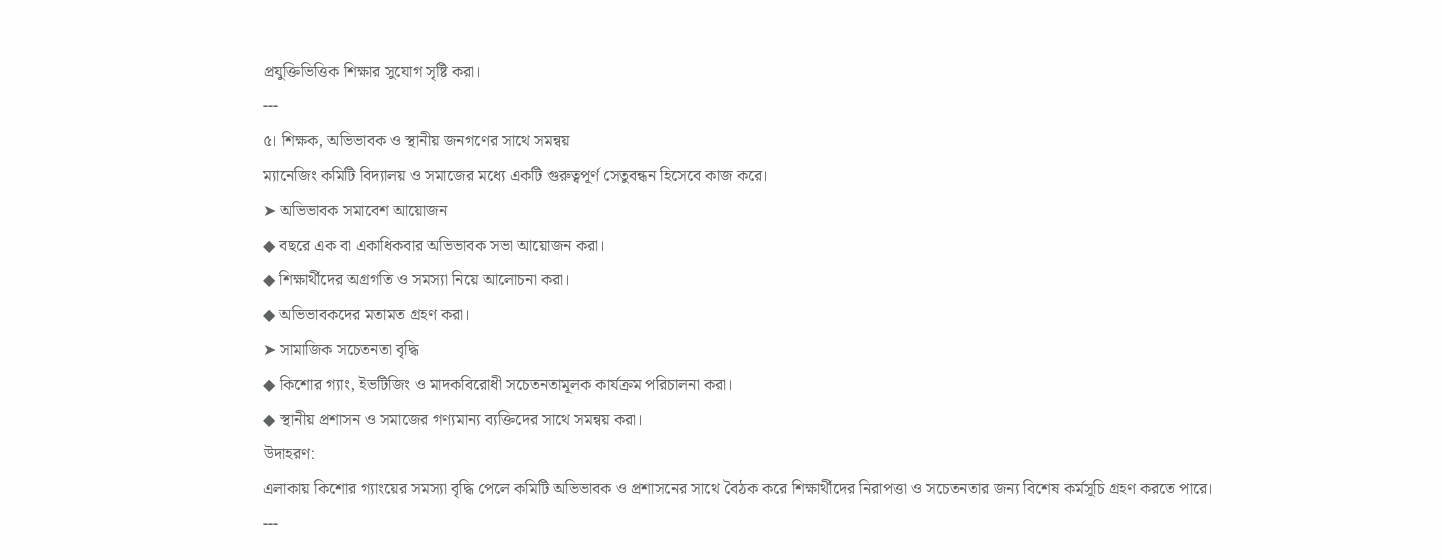প্রযুক্তিভিত্তিক শিক্ষার সুযোগ সৃষ্টি করা।
---
৫। শিক্ষক, অভিভাবক ও স্থানীয় জনগণের সাথে সমন্বয়
ম্যানেজিং কমিটি বিদ্যালয় ও সমাজের মধ্যে একটি গুরুত্বপূর্ণ সেতুবন্ধন হিসেবে কাজ করে।
➤ অভিভাবক সমাবেশ আয়োজন
◆ বছরে এক বা একাধিকবার অভিভাবক সভা আয়োজন করা।
◆ শিক্ষার্থীদের অগ্রগতি ও সমস্যা নিয়ে আলোচনা করা।
◆ অভিভাবকদের মতামত গ্রহণ করা।
➤ সামাজিক সচেতনতা বৃদ্ধি
◆ কিশোর গ্যাং, ইভটিজিং ও মাদকবিরোধী সচেতনতামূলক কার্যক্রম পরিচালনা করা।
◆ স্থানীয় প্রশাসন ও সমাজের গণ্যমান্য ব্যক্তিদের সাথে সমন্বয় করা।
উদাহরণ:
এলাকায় কিশোর গ্যাংয়ের সমস্যা বৃদ্ধি পেলে কমিটি অভিভাবক ও প্রশাসনের সাথে বৈঠক করে শিক্ষার্থীদের নিরাপত্তা ও সচেতনতার জন্য বিশেষ কর্মসূচি গ্রহণ করতে পারে।
---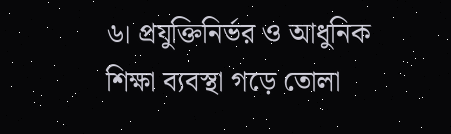৬। প্রযুক্তিনির্ভর ও আধুনিক শিক্ষা ব্যবস্থা গড়ে তোলা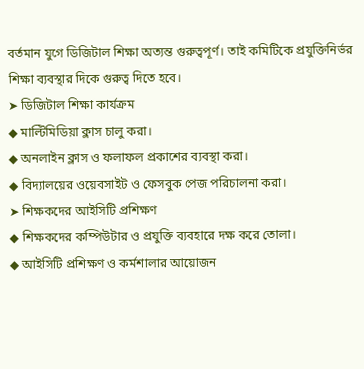বর্তমান যুগে ডিজিটাল শিক্ষা অত্যন্ত গুরুত্বপূর্ণ। তাই কমিটিকে প্রযুক্তিনির্ভর শিক্ষা ব্যবস্থার দিকে গুরুত্ব দিতে হবে।
➤ ডিজিটাল শিক্ষা কার্যক্রম
◆ মাল্টিমিডিয়া ক্লাস চালু করা।
◆ অনলাইন ক্লাস ও ফলাফল প্রকাশের ব্যবস্থা করা।
◆ বিদ্যালয়ের ওয়েবসাইট ও ফেসবুক পেজ পরিচালনা করা।
➤ শিক্ষকদের আইসিটি প্রশিক্ষণ
◆ শিক্ষকদের কম্পিউটার ও প্রযুক্তি ব্যবহারে দক্ষ করে তোলা।
◆ আইসিটি প্রশিক্ষণ ও কর্মশালার আয়োজন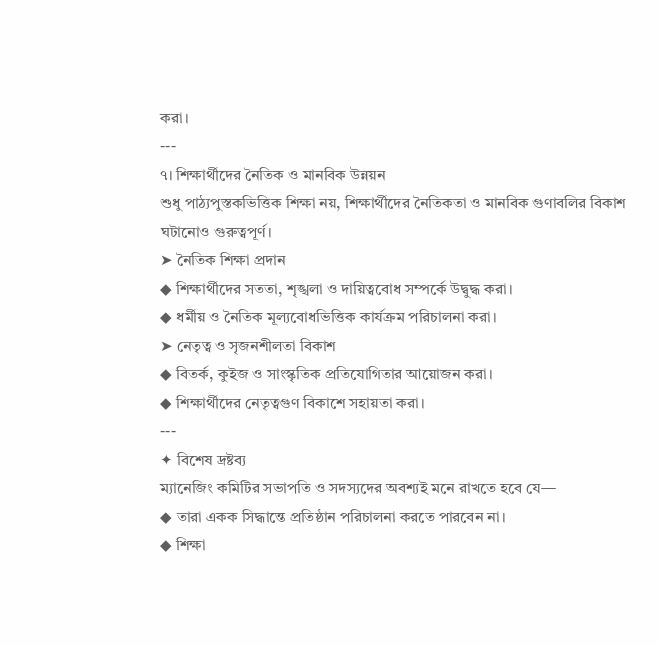করা।
---
৭। শিক্ষার্থীদের নৈতিক ও মানবিক উন্নয়ন
শুধু পাঠ্যপুস্তকভিত্তিক শিক্ষা নয়, শিক্ষার্থীদের নৈতিকতা ও মানবিক গুণাবলির বিকাশ ঘটানোও গুরুত্বপূর্ণ।
➤ নৈতিক শিক্ষা প্রদান
◆ শিক্ষার্থীদের সততা, শৃঙ্খলা ও দায়িত্ববোধ সম্পর্কে উদ্বুদ্ধ করা।
◆ ধর্মীয় ও নৈতিক মূল্যবোধভিত্তিক কার্যক্রম পরিচালনা করা।
➤ নেতৃত্ব ও সৃজনশীলতা বিকাশ
◆ বিতর্ক, কুইজ ও সাংস্কৃতিক প্রতিযোগিতার আয়োজন করা।
◆ শিক্ষার্থীদের নেতৃত্বগুণ বিকাশে সহায়তা করা।
---
✦ বিশেষ দ্রষ্টব্য
ম্যানেজিং কমিটির সভাপতি ও সদস্যদের অবশ্যই মনে রাখতে হবে যে—
◆ তারা একক সিদ্ধান্তে প্রতিষ্ঠান পরিচালনা করতে পারবেন না।
◆ শিক্ষা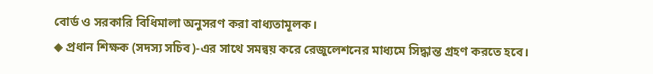বোর্ড ও সরকারি বিধিমালা অনুসরণ করা বাধ্যতামূলক।
◆ প্রধান শিক্ষক (সদস্য সচিব)-এর সাথে সমন্বয় করে রেজুলেশনের মাধ্যমে সিদ্ধান্ত গ্রহণ করতে হবে।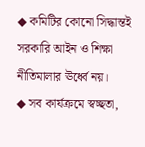◆ কমিটির কোনো সিদ্ধান্তই সরকারি আইন ও শিক্ষা নীতিমালার ঊর্ধ্বে নয়।
◆ সব কার্যক্রমে স্বচ্ছতা,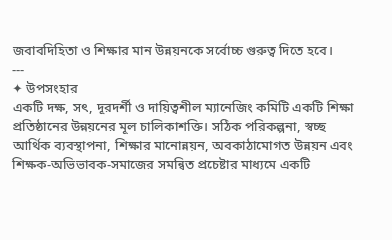জবাবদিহিতা ও শিক্ষার মান উন্নয়নকে সর্বোচ্চ গুরুত্ব দিতে হবে।
---
✦ উপসংহার
একটি দক্ষ, সৎ, দূরদর্শী ও দায়িত্বশীল ম্যানেজিং কমিটি একটি শিক্ষা প্রতিষ্ঠানের উন্নয়নের মূল চালিকাশক্তি। সঠিক পরিকল্পনা, স্বচ্ছ আর্থিক ব্যবস্থাপনা, শিক্ষার মানোন্নয়ন, অবকাঠামোগত উন্নয়ন এবং শিক্ষক-অভিভাবক-সমাজের সমন্বিত প্রচেষ্টার মাধ্যমে একটি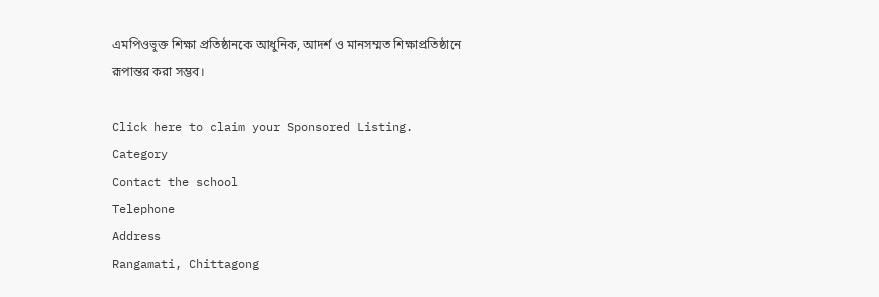এমপিওভুক্ত শিক্ষা প্রতিষ্ঠানকে আধুনিক, আদর্শ ও মানসম্মত শিক্ষাপ্রতিষ্ঠানে রূপান্তর করা সম্ভব।

Click here to claim your Sponsored Listing.
Category
Contact the school
Telephone
Address
Rangamati, Chittagong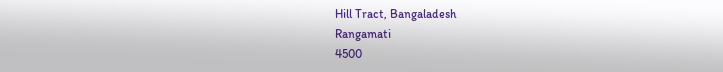Hill Tract, Bangaladesh
Rangamati
4500